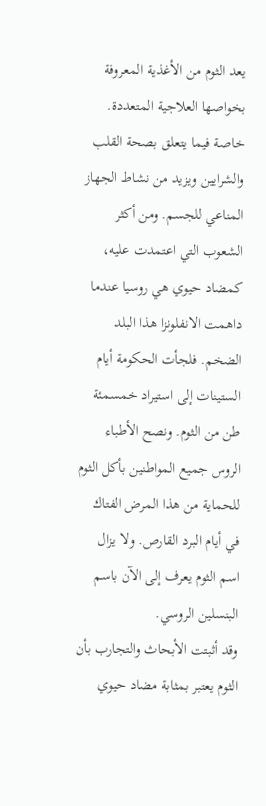يعد الثوم من الأغذية المعروفة بخواصها العلاجية المتعددة. خاصة فيما يتعلق بصحة القلب والشرايين ويزيد من نشاط الجهاز المناعي للجسم. ومن أكثر الشعوب التي اعتمدت عليه، كمضاد حيوي هي روسيا عندما داهمت الانفلونزا هذا البلد الضخم. فلجأت الحكومة أيام الستينات إلى استيراد خمسمئة طن من الثوم. ونصح الأطباء الروس جميع المواطنين بأكل الثوم للحماية من هذا المرض الفتاك في أيام البرد القارص. ولا يزال اسم الثوم يعرف إلى الآن باسم البنسلين الروسي.
وقد أثبتت الأبحاث والتجارب بأن الثوم يعتبر بمثابة مضاد حيوي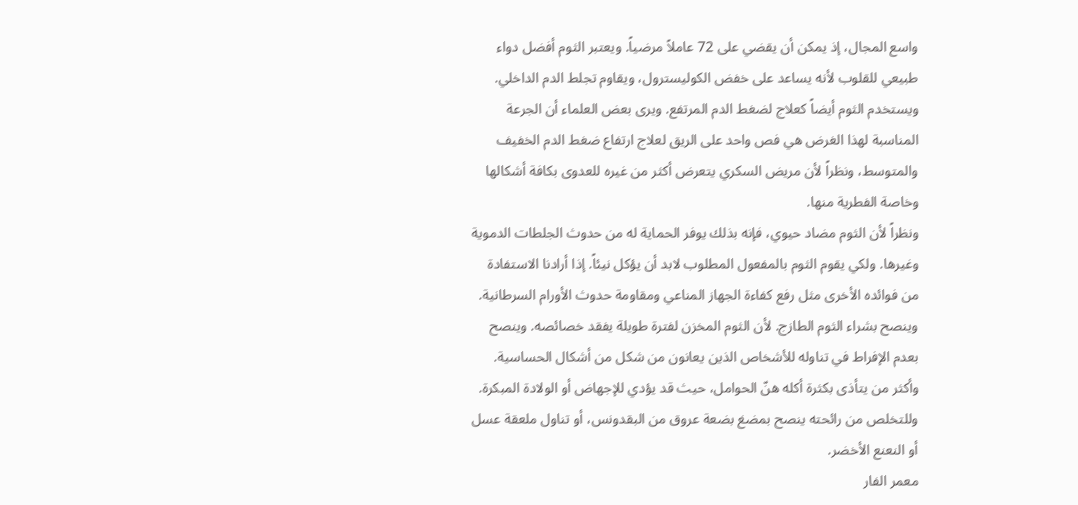واسع المجال، إذ يمكن أن يقضي على 72 عاملاً مرضياً. ويعتبر الثوم أفضل دواء طبيعي للقلوب لأنه يساعد على خفض الكوليسترول، ويقاوم تجلط الدم الداخلي.
ويستخدم الثوم أيضاً كعلاج لضغط الدم المرتفع. ويرى بعض العلماء أن الجرعة المناسبة لهذا الغرض هي فص واحد على الريق لعلاج ارتفاع ضغط الدم الخفيف والمتوسط، ونظراً لأن مريض السكري يتعرض أكثر من غيره للعدوى بكافة أشكالها وخاصة الفطرية منها.
ونظراً لأن الثوم مضاد حيوي، فإنه بذلك يوفر الحماية له من حدوث الجلطات الدموية وغيرها. ولكي يقوم الثوم بالمفعول المطلوب لابد أن يؤكل نيئاً. إذا أرادنا الاستفادة من فوائده الأخرى مثل رفع كفاءة الجهاز المناعي ومقاومة حدوث الأورام السرطانية.
وينصح بشراء الثوم الطازج. لأن الثوم المخزن لفترة طويلة يفقد خصائصه. وينصح بعدم الإفراط في تناوله للأشخاص الذين يعانون من شكل من أشكال الحساسية. وأكثر من يتأذى بكثرة أكله هنّ الحوامل، حيث قد يؤدي للإجهاض أو الولادة المبكرة. وللتخلص من رائحته ينصح بمضغ بضعة عروق من البقدونس، أو تناول ملعقة عسل أو النعنع الأخضر.
معمر الفار